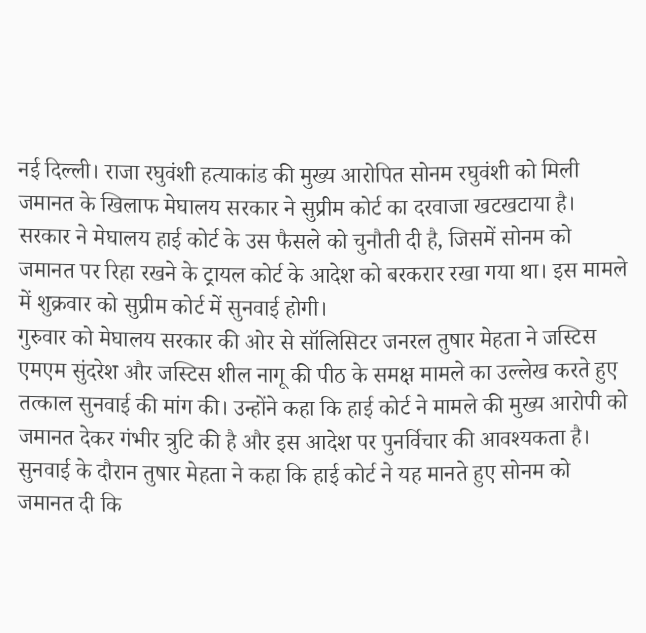नई दिल्ली। राजा रघुवंशी हत्याकांड की मुख्य आरोपित सोनम रघुवंशी को मिली जमानत के खिलाफ मेघालय सरकार ने सुप्रीम कोर्ट का दरवाजा खटखटाया है। सरकार ने मेघालय हाई कोर्ट के उस फैसले को चुनौती दी है, जिसमें सोनम को जमानत पर रिहा रखने के ट्रायल कोर्ट के आदेश को बरकरार रखा गया था। इस मामले में शुक्रवार को सुप्रीम कोर्ट में सुनवाई होगी।
गुरुवार को मेघालय सरकार की ओर से सॉलिसिटर जनरल तुषार मेहता ने जस्टिस एमएम सुंदरेश और जस्टिस शील नागू की पीठ के समक्ष मामले का उल्लेख करते हुए तत्काल सुनवाई की मांग की। उन्होंने कहा कि हाई कोर्ट ने मामले की मुख्य आरोपी को जमानत देकर गंभीर त्रुटि की है और इस आदेश पर पुनर्विचार की आवश्यकता है।
सुनवाई के दौरान तुषार मेहता ने कहा कि हाई कोर्ट ने यह मानते हुए सोनम को जमानत दी कि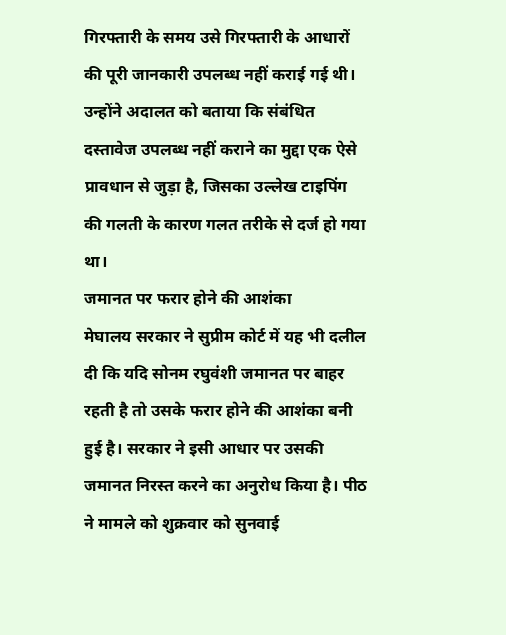गिरफ्तारी के समय उसे गिरफ्तारी के आधारों की पूरी जानकारी उपलब्ध नहीं कराई गई थी। उन्होंने अदालत को बताया कि संबंधित दस्तावेज उपलब्ध नहीं कराने का मुद्दा एक ऐसे प्रावधान से जुड़ा है, जिसका उल्लेख टाइपिंग की गलती के कारण गलत तरीके से दर्ज हो गया था।
जमानत पर फरार होने की आशंका
मेघालय सरकार ने सुप्रीम कोर्ट में यह भी दलील दी कि यदि सोनम रघुवंशी जमानत पर बाहर रहती है तो उसके फरार होने की आशंका बनी हुई है। सरकार ने इसी आधार पर उसकी जमानत निरस्त करने का अनुरोध किया है। पीठ ने मामले को शुक्रवार को सुनवाई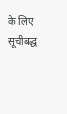के लिए सूचीबद्ध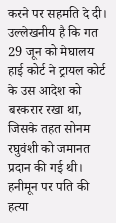करने पर सहमति दे दी। उल्लेखनीय है कि गत 29 जून को मेघालय हाई कोर्ट ने ट्रायल कोर्ट के उस आदेश को बरकरार रखा था, जिसके तहत सोनम रघुवंशी को जमानत प्रदान की गई थी।
हनीमून पर पति की हत्या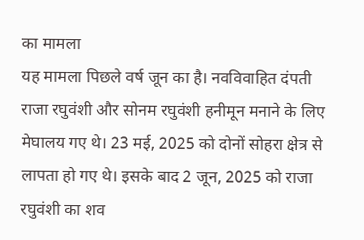का मामला
यह मामला पिछले वर्ष जून का है। नवविवाहित दंपती राजा रघुवंशी और सोनम रघुवंशी हनीमून मनाने के लिए मेघालय गए थे। 23 मई, 2025 को दोनों सोहरा क्षेत्र से लापता हो गए थे। इसके बाद 2 जून, 2025 को राजा रघुवंशी का शव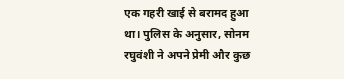एक गहरी खाई से बरामद हुआ था। पुलिस के अनुसार, सोनम रघुवंशी ने अपने प्रेमी और कुछ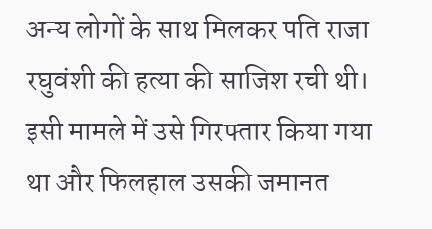अन्य लोगों के साथ मिलकर पति राजा रघुवंशी की हत्या की साजिश रची थी। इसी मामले में उसे गिरफ्तार किया गया था और फिलहाल उसकी जमानत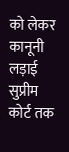को लेकर कानूनी लड़ाई सुप्रीम कोर्ट तक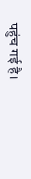पहुंच गई है।